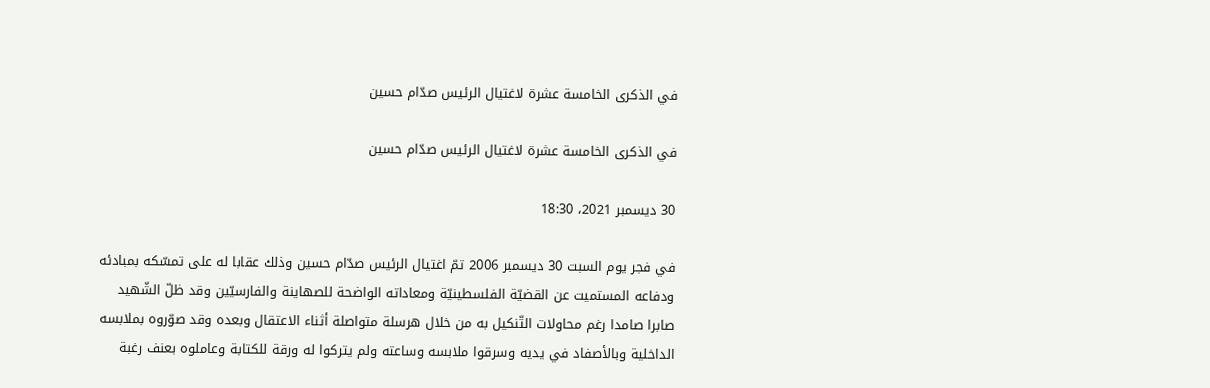في الذكرى الخامسة عشرة لاغتيال الرئيس صدّام حسين

في الذكرى الخامسة عشرة لاغتيال الرئيس صدّام حسين

30 ديسمبر 2021، 18:30

في فجر يوم السبت 30 ديسمبر 2006 تمّ اغتيال الرئيس صدّام حسين وذلك عقابا له على تمسّكه بمبادئه ودفاعه المستميت عن القضيّة الفلسطينيّة ومعاداته الواضحة للصهاينة والفارسيّين وقد ظلّ الشّهيد صابرا صامدا رغم محاولات التّنكيل به من خلال هرسلة متواصلة أثناء الاعتقال وبعده وقد صوّروه بملابسه الداخلية وبالأصفاد في يديه وسرقوا ملابسه وساعته ولم يتركوا له ورقة للكتابة وعاملوه بعنف رغبة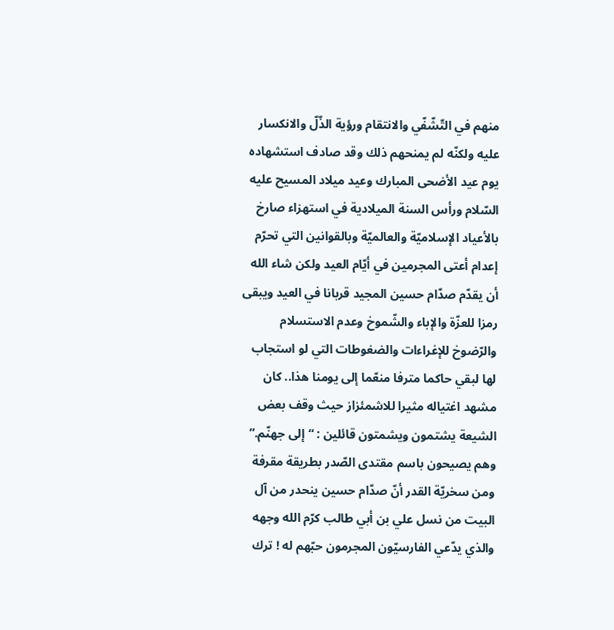منهم في التّشّفّي والانتقام ورؤية الذّلّ والانكسار عليه ولكنّه لم يمنحهم ذلك وقد صادف استشهاده يوم عيد الأضحى المبارك وعيد ميلاد المسيح عليه السّلام ورأس السنة الميلادية في استهزاء صارخ بالأعياد الإسلاميّة والعالميّة وبالقوانين التي تحرّم إعدام أعتى المجرمين في أيّام العيد ولكن شاء الله أن يقدّم صدّام حسين المجيد قربانا في العيد ويبقى رمزا للعزّة والإباء والشّموخ وعدم الاستسلام والرّضوخ للإغراءات والضغوطات التي لو استجاب لها لبقي حاكما مترفا منعّما إلى يومنا هذا.. كان مشهد اغتياله مثيرا للاشمئزاز حيث وقف بعض الشيعة يشتمون ويشمتون قائلين : “إلى جهنّم.” وهم يصيحون باسم مقتدى الصّدر بطريقة مقرفة ومن سخريّة القدر أنّ صدّام حسين ينحدر من آل البيت من نسل علي بن أبي طالب كرّم الله وجهه والذي يدّعي الفارسيّون المجرمون حبّهم له ! ترك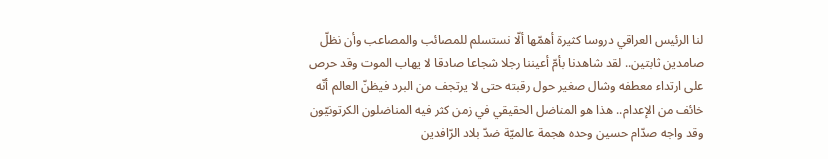لنا الرئيس العراقي دروسا كثيرة أهمّها ألّا نستسلم للمصائب والمصاعب وأن نظلّ صامدين ثابتين.. لقد شاهدنا بأمّ أعيننا رجلا شجاعا صادقا لا يهاب الموت وقد حرص على ارتداء معطفه وشال صغير حول رقبته حتى لا يرتجف من البرد فيظنّ العالم أنّه خائف من الإعدام.. هذا هو المناضل الحقيقي في زمن كثر فيه المناضلون الكرتونيّون وقد واجه صدّام حسين وحده هجمة عالميّة ضدّ بلاد الرّافدين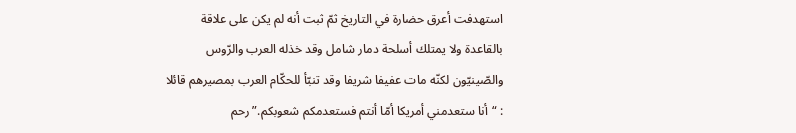استهدفت أعرق حضارة في التاريخ ثمّ ثبت أنه لم يكن على علاقة بالقاعدة ولا يمتلك أسلحة دمار شامل وقد خذله العرب والرّوس والصّينيّون لكنّه مات عفيفا شريفا وقد تنبّأ للحكّام العرب بمصيرهم قائلا : “أنا ستعدمني أمريكا أمّا أنتم فستعدمكم شعوبكم.”رحم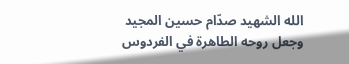الله الشهيد صدّام حسين المجيد وجعل روحه الطاهرة في الفردوس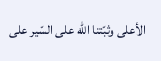الأعلى وثبّتنا الله على السّير على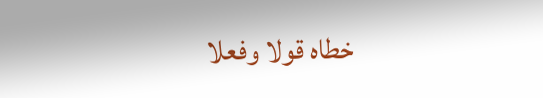خطاه قولا وفعلا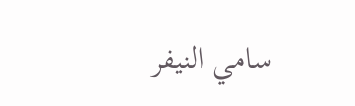سامي النيفر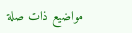مواضيع ذات صلة